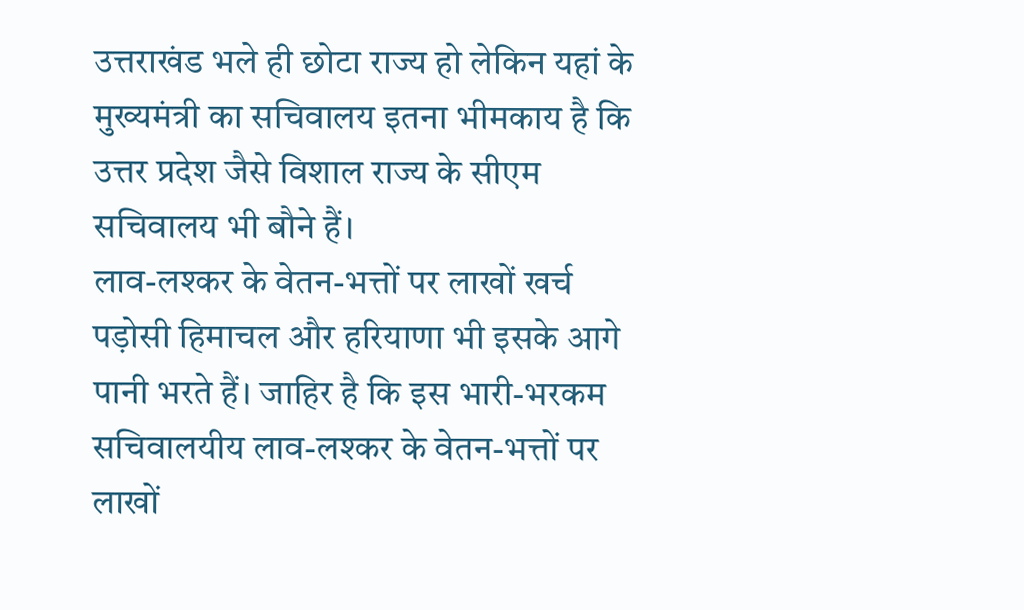उत्तराखंड भले ही छोटा राज्य हो लेकिन यहां के मुख्यमंत्री का सचिवालय इतना भीमकाय है कि उत्तर प्रदेश जैसे विशाल राज्य के सीएम सचिवालय भी बौने हैं।
लाव-लश्कर के वेतन-भत्तों पर लाखों खर्च
पड़ोसी हिमाचल और हरियाणा भी इसके आगे पानी भरते हैं। जाहिर है कि इस भारी-भरकम सचिवालयीय लाव-लश्कर के वेतन-भत्तों पर लाखों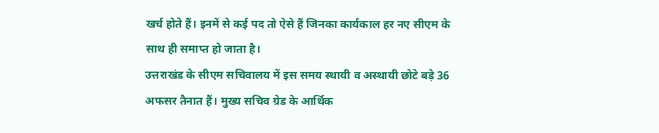खर्च होते हैं। इनमें से कई पद तो ऐसे हैं जिनका कार्यकाल हर नए सीएम के साथ ही समाप्त हो जाता है।
उत्तराखंड के सीएम सचिवालय में इस समय स्थायी व अस्थायी छोटे बड़े 36 अफसर तैनात हैं। मुख्य सचिव ग्रेड के आर्थिक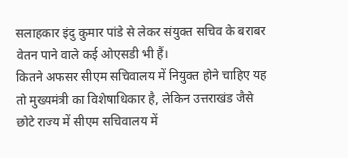सलाहकार इंदु कुमार पांडे से लेकर संयुक्त सचिव के बराबर वेतन पाने वाले कई ओएसडी भी हैं।
कितने अफसर सीएम सचिवालय में नियुक्त होने चाहिए यह तो मुख्यमंत्री का विशेषाधिकार है, लेकिन उत्तराखंड जैसे छोटे राज्य में सीएम सचिवालय में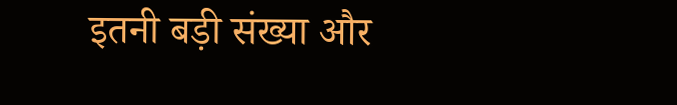इतनी बड़ी संख्या और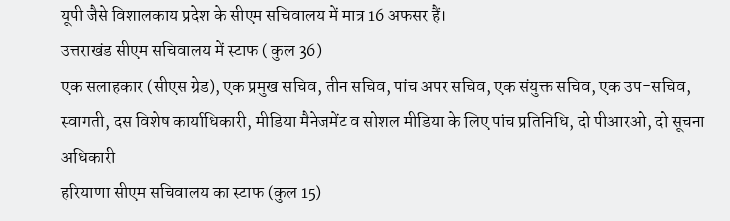यूपी जैसे विशालकाय प्रदेश के सीएम सचिवालय में मात्र 16 अफसर हैं।
उत्तराखंड सीएम सचिवालय में स्टाफ ( कुल 36)
एक सलाहकार (सीएस ग्रेड), एक प्रमुख सचिव, तीन सचिव, पांच अपर सचिव, एक संयुक्त सचिव, एक उप-सचिव, स्वागती, दस विशेष कार्याधिकारी, मीडिया मैनेजमेंट व सोशल मीडिया के लिए पांच प्रतिनिधि, दो पीआरओ, दो सूचना अधिकारी
हरियाणा सीएम सचिवालय का स्टाफ (कुल 15)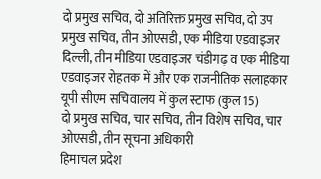दो प्रमुख सचिव, दो अतिरिक्त प्रमुख सचिव, दो उप प्रमुख सचिव, तीन ओएसडी, एक मीडिया एडवाइजर दिल्ली, तीन मीडिया एडवाइजर चंडीगढ़ व एक मीडिया एडवाइजर रोहतक में और एक राजनीतिक सलाहकार
यूपी सीएम सचिवालय में कुल स्टाफ (कुल 15)
दो प्रमुख सचिव, चार सचिव, तीन विशेष सचिव, चार ओएसडी, तीन सूचना अधिकारी
हिमाचल प्रदेश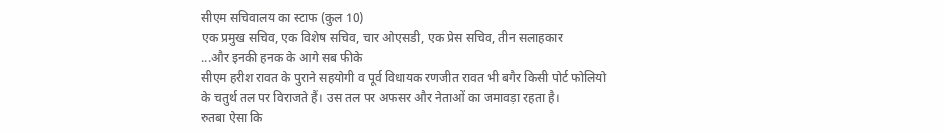सीएम सचिवालय का स्टाफ (कुल 10)
एक प्रमुख सचिव, एक विशेष सचिव, चार ओएसडी, एक प्रेस सचिव, तीन सलाहकार
...और इनकी हनक के आगे सब फीके
सीएम हरीश रावत के पुराने सहयोगी व पूर्व विधायक रणजीत रावत भी बगैर किसी पोर्ट फोलियो के चतुर्थ तल पर विराजते हैं। उस तल पर अफसर और नेताओं का जमावड़ा रहता है।
रुतबा ऐसा कि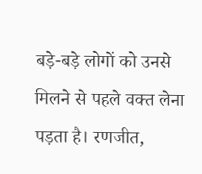बड़े-बड़े लोगों को उनसे मिलने से पहले वक्त लेना पड़ता है। रणजीत,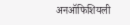अनऑफिशियली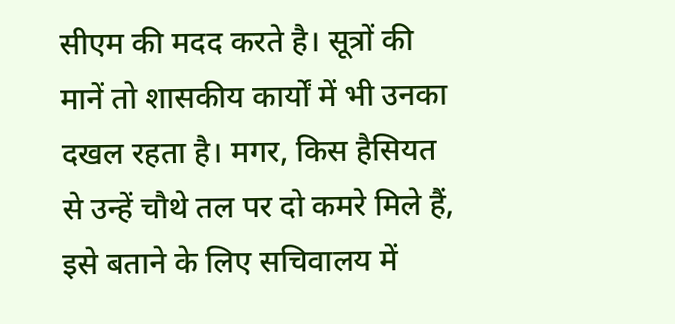सीएम की मदद करते है। सूत्रों की मानें तो शासकीय कार्यों में भी उनका दखल रहता है। मगर, किस हैसियत से उन्हें चौथे तल पर दो कमरे मिले हैं, इसे बताने के लिए सचिवालय में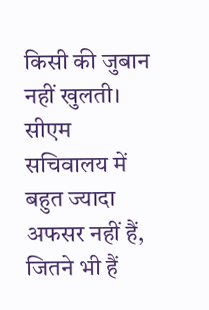किसी की जुबान नहीं खुलती।
सीएम सचिवालय में बहुत ज्यादा अफसर नहीं हैं, जितने भी हैं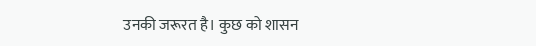उनकी जरूरत है। कुछ को शासन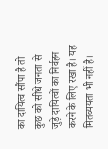का दायित्व सौंपा है तो कुछ को सीधे जनता से जुड़े दायित्वों का निर्वहन करने के लिए रखा है। यह मितव्ययता भी नहीं है।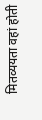मितव्ययता वहां होती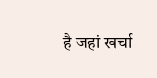है जहां खर्चा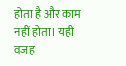होता है और काम नहीं होता। यही वजह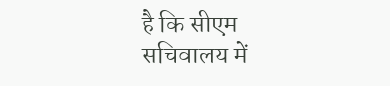है कि सीएम सचिवालय में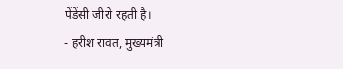पेंडेंसी जीरो रहती है।
- हरीश रावत, मुख्यमंत्री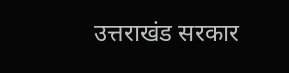उत्तराखंड सरकार